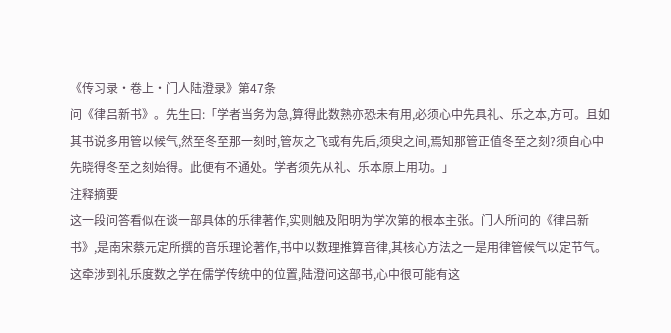《传习录·卷上·门人陆澄录》第47条
问《律吕新书》。先生曰:「学者当务为急,算得此数熟亦恐未有用,必须心中先具礼、乐之本,方可。且如其书说多用管以候气,然至冬至那一刻时,管灰之飞或有先后,须臾之间,焉知那管正值冬至之刻?须自心中先晓得冬至之刻始得。此便有不通处。学者须先从礼、乐本原上用功。」
注释摘要
这一段问答看似在谈一部具体的乐律著作,实则触及阳明为学次第的根本主张。门人所问的《律吕新书》,是南宋蔡元定所撰的音乐理论著作,书中以数理推算音律,其核心方法之一是用律管候气以定节气。这牵涉到礼乐度数之学在儒学传统中的位置,陆澄问这部书,心中很可能有这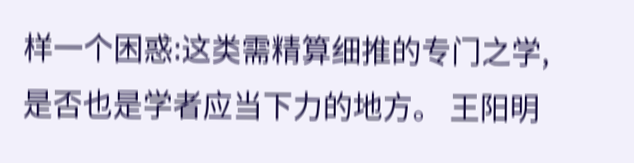样一个困惑:这类需精算细推的专门之学,是否也是学者应当下力的地方。 王阳明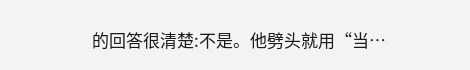的回答很清楚:不是。他劈头就用“当…